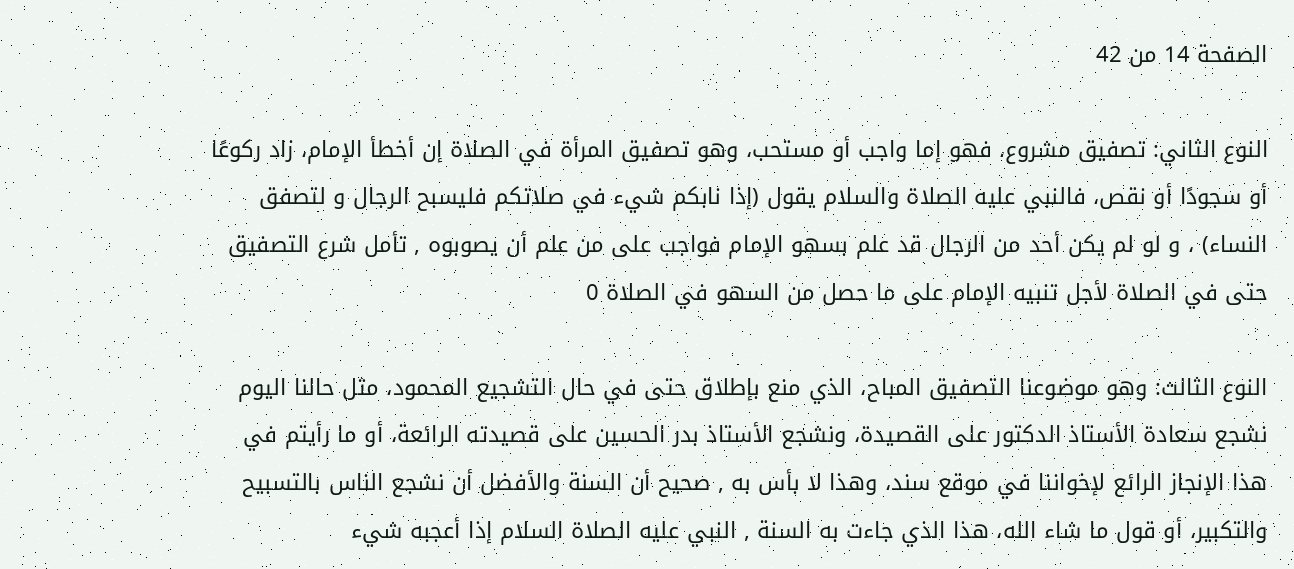الصفحة 14 من 42

النوع الثاني: تصفيق مشروع، فهو إما واجب أو مستحب، وهو تصفيق المرأة في الصلاة إن أخطأ الإمام، زاد ركوعًا أو سجودًا أو نقص، فالنبي عليه الصلاة والسلام يقول (إذا نابكم شيء في صلاتكم فليسبح الرجال و لتصفق النساء) ، و لو لم يكن أحد من الرجال قد علم بسهو الإمام فواجب على من علم أن يصوبوه , تأمل شرع التصفيق حتى في الصلاة لأجل تنبيه الإمام على ما حصل من السهو في الصلاة 0

النوع الثالث: وهو موضوعنا التصفيق المباح، الذي منع بإطلاق حتى في حال التشجيع المحمود، مثل حالنا اليوم نشجع سعادة الأستاذ الدكتور على القصيدة، ونشجع الأستاذ بدر الحسين على قصيدته الرائعة، أو ما رأيتم في هذا الإنجاز الرائع لإخواننا في موقع سند، وهذا لا بأس به , صحيح أن السنة والأفضل أن نشجع الناس بالتسبيح والتكبير، أو قول ما شاء الله، هذا الذي جاءت به السنة , النبي عليه الصلاة السلام إذا أعجبه شيء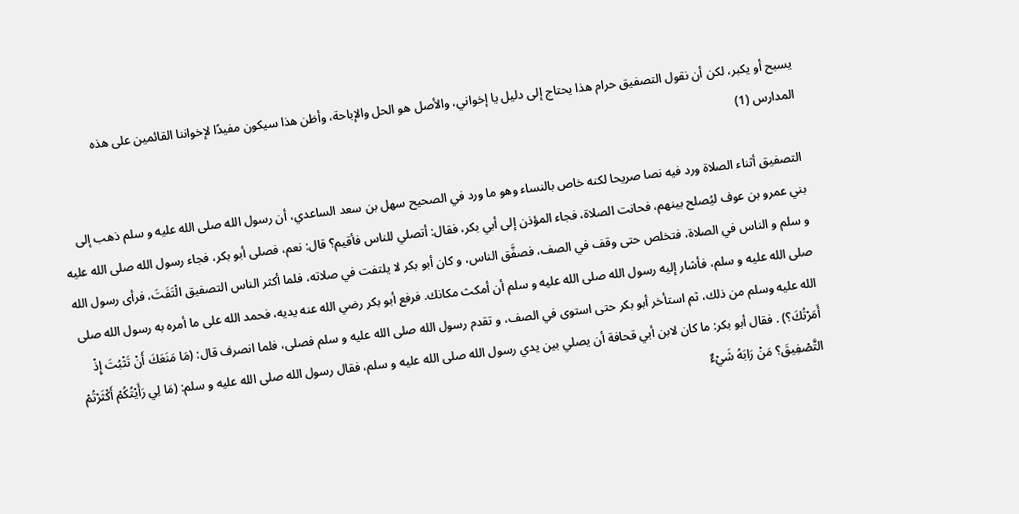يسبح أو يكبر، لكن أن نقول التصفيق حرام هذا يحتاج إلى دليل يا إخواني، والأصل هو الحل والإباحة، وأظن هذا سيكون مفيدًا لإخواننا القائمين على هذه المدارس (1)

التصفيق أثناء الصلاة ورد فيه نصا صريحا لكنه خاص بالنساء وهو ما ورد في الصحيح سهل بن سعد الساعدي، أن رسول الله صلى الله عليه و سلم ذهب إلى بني عمرو بن عوف ليُصلح بينهم، فحانت الصلاة، فجاء المؤذن إلى أبي بكر، فقال: أتصلي للناس فأقيم؟ قال: نعم، فصلى أبو بكر، فجاء رسول الله صلى الله عليه و سلم و الناس في الصلاة، فتخلص حتى وقف في الصف، فصفَّق الناس، و كان أبو بكر لا يلتفت في صلاته، فلما أكثر الناس التصفيق الْتَفَتَ، فرأى رسول الله صلى الله عليه و سلم، فأشار إليه رسول الله صلى الله عليه و سلم أن أمكث مكانك. فرفع أبو بكر رضي الله عنه يديه، فحمد الله على ما أمره به رسول الله صلى الله عليه وسلم من ذلك، ثم استأخر أبو بكر حتى استوى في الصف، و تقدم رسول الله صلى الله عليه و سلم فصلى، فلما انصرف قال: (مَا مَنَعَكَ أَنْ تَثْبُتَ إِذْ أَمَرْتُكَ؟) . فقال أبو بكر: ما كان لابن أبي قحافة أن يصلي بين يدي رسول الله صلى الله عليه و سلم، فقال رسول الله صلى الله عليه و سلم: (مَا لِي رَأَيْتُكُمْ أَكْثَرْتُمْ التَّصْفِيقَ؟ مَنْ رَابَهُ شَيْءٌ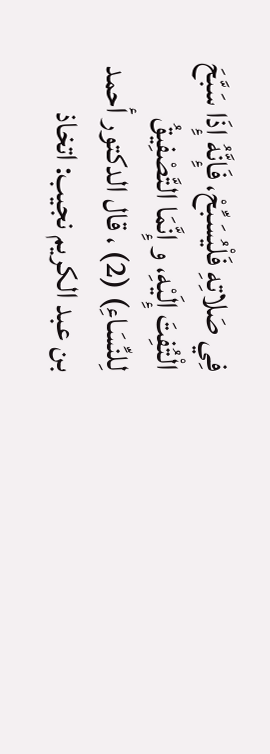فِي صَلاتِهِ فَلْيُسَبِّحْ، فَإِنَّهُ إِذَا سَبَّحَ الْتُفِتَ إِلَيْهِ، و إِنَّمَا التَّصْفِيقُ لِلنِّسَاءِ) (2) ، قال الدكتور أحمد بن عبد الكريم نجيب: اتخاذ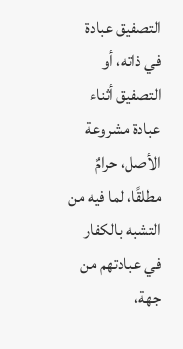التصفيق عبادة في ذاته، أو التصفيق أثناء عبادة مشروعة الأصل، حرامٌ مطلقًا، لما فيه من التشبه بالكفار في عبادتهم من جهة،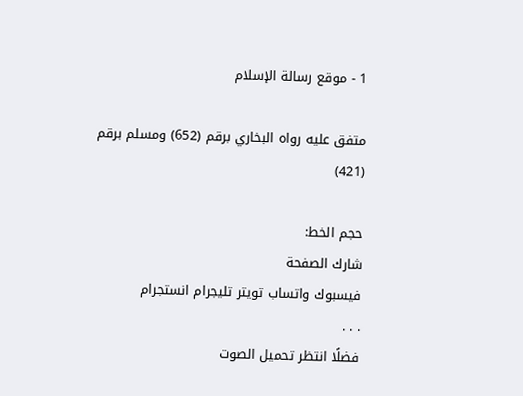1 - موقع رسالة الإسلام

متفق عليه رواه البخاري برقم (652) ومسلم برقم (421)

حجم الخط:
شارك الصفحة
فيسبوك واتساب تويتر تليجرام انستجرام
. . .
فضلًا انتظر تحميل الصوت